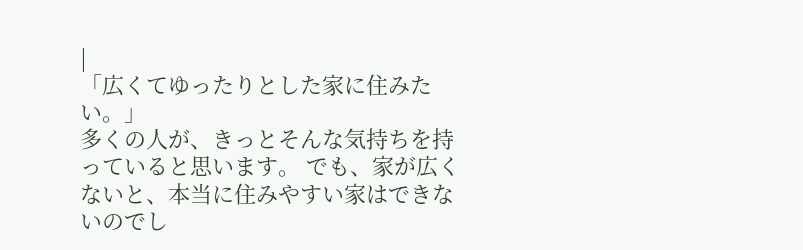|
「広くてゆったりとした家に住みたい。」
多くの人が、きっとそんな気持ちを持っていると思います。 でも、家が広くないと、本当に住みやすい家はできないのでし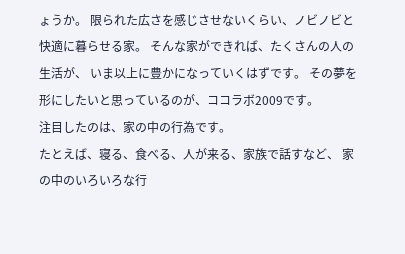ょうか。 限られた広さを感じさせないくらい、ノビノビと快適に暮らせる家。 そんな家ができれば、たくさんの人の生活が、 いま以上に豊かになっていくはずです。 その夢を形にしたいと思っているのが、ココラボ2009です。
注目したのは、家の中の行為です。
たとえば、寝る、食べる、人が来る、家族で話すなど、 家の中のいろいろな行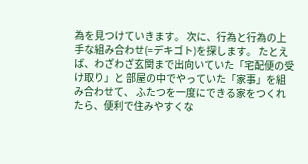為を見つけていきます。 次に、行為と行為の上手な組み合わせ(=デキゴト)を探します。 たとえば、わざわざ玄関まで出向いていた「宅配便の受け取り」と 部屋の中でやっていた「家事」を組み合わせて、 ふたつを一度にできる家をつくれたら、便利で住みやすくな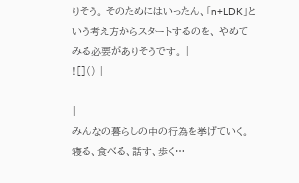りそう。 そのためにはいったん、「n+LDK」という考え方からスタートするのを、 やめてみる必要がありそうです。 |
![]() |

|
みんなの暮らしの中の行為を挙げていく。
寝る、食べる、話す、歩く…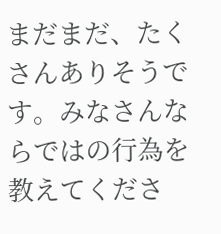まだまだ、たくさんありそうです。みなさんならではの行為を教えてくださ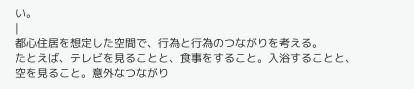い。
|
都心住居を想定した空間で、行為と行為のつながりを考える。
たとえば、テレビを見ることと、食事をすること。入浴することと、空を見ること。意外なつながり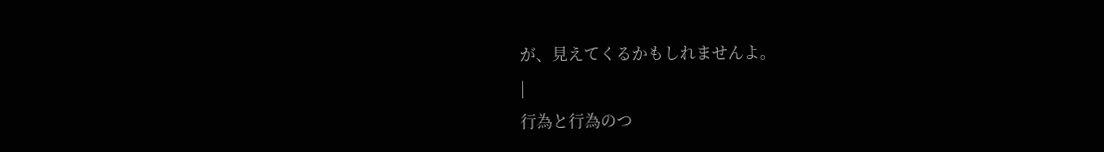が、見えてくるかもしれませんよ。
|
行為と行為のつ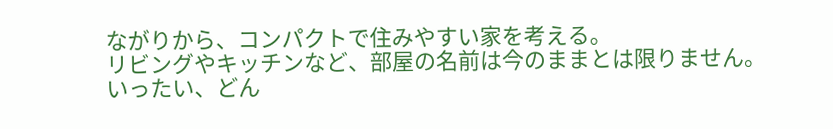ながりから、コンパクトで住みやすい家を考える。
リビングやキッチンなど、部屋の名前は今のままとは限りません。いったい、どん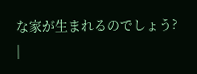な家が生まれるのでしょう?
|